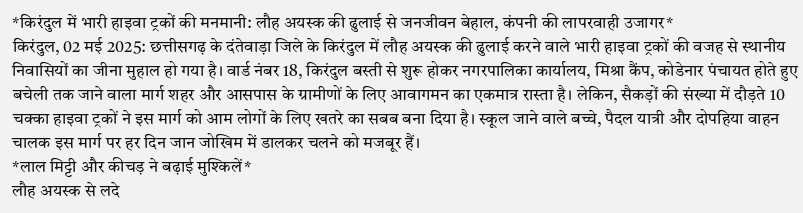*किरंदुल में भारी हाइवा ट्रकों की मनमानी: लौह अयस्क की ढुलाई से जनजीवन बेहाल, कंपनी की लापरवाही उजागर*
किरंदुल, 02 मई 2025: छत्तीसगढ़ के दंतेवाड़ा जिले के किरंदुल में लौह अयस्क की ढुलाई करने वाले भारी हाइवा ट्रकों की वजह से स्थानीय निवासियों का जीना मुहाल हो गया है। वार्ड नंबर 18, किरंदुल बस्ती से शुरू होकर नगरपालिका कार्यालय, मिश्रा कैंप, कोडेनार पंचायत होते हुए बचेली तक जाने वाला मार्ग शहर और आसपास के ग्रामीणों के लिए आवागमन का एकमात्र रास्ता है। लेकिन, सैकड़ों की संख्या में दौड़ते 10 चक्का हाइवा ट्रकों ने इस मार्ग को आम लोगों के लिए खतरे का सबब बना दिया है। स्कूल जाने वाले बच्चे, पैदल यात्री और दोपहिया वाहन चालक इस मार्ग पर हर दिन जान जोखिम में डालकर चलने को मजबूर हैं।
*लाल मिट्टी और कीचड़ ने बढ़ाई मुश्किलें*
लौह अयस्क से लदे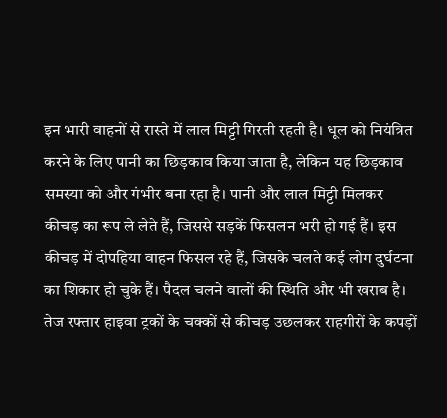इन भारी वाहनों से रास्ते में लाल मिट्टी गिरती रहती है। धूल को नियंत्रित करने के लिए पानी का छिड़काव किया जाता है, लेकिन यह छिड़काव समस्या को और गंभीर बना रहा है। पानी और लाल मिट्टी मिलकर कीचड़ का रूप ले लेते हैं, जिससे सड़कें फिसलन भरी हो गई हैं। इस कीचड़ में दोपहिया वाहन फिसल रहे हैं, जिसके चलते कई लोग दुर्घटना का शिकार हो चुके हैं। पैदल चलने वालों की स्थिति और भी खराब है। तेज रफ्तार हाइवा ट्रकों के चक्कों से कीचड़ उछलकर राहगीरों के कपड़ों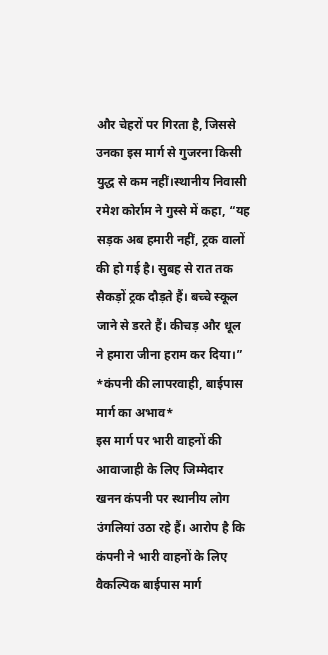और चेहरों पर गिरता है, जिससे उनका इस मार्ग से गुजरना किसी युद्ध से कम नहीं।स्थानीय निवासी रमेश कोर्राम ने गुस्से में कहा, “यह सड़क अब हमारी नहीं, ट्रक वालों की हो गई है। सुबह से रात तक सैकड़ों ट्रक दौड़ते हैं। बच्चे स्कूल जाने से डरते हैं। कीचड़ और धूल ने हमारा जीना हराम कर दिया।”
*कंपनी की लापरवाही, बाईपास मार्ग का अभाव*
इस मार्ग पर भारी वाहनों की आवाजाही के लिए जिम्मेदार खनन कंपनी पर स्थानीय लोग उंगलियां उठा रहे हैं। आरोप है कि कंपनी ने भारी वाहनों के लिए वैकल्पिक बाईपास मार्ग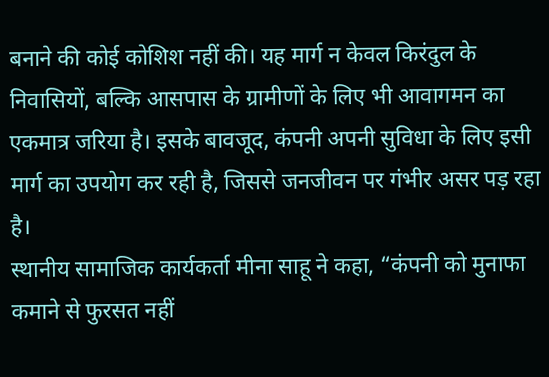बनाने की कोई कोशिश नहीं की। यह मार्ग न केवल किरंदुल के निवासियों, बल्कि आसपास के ग्रामीणों के लिए भी आवागमन का एकमात्र जरिया है। इसके बावजूद, कंपनी अपनी सुविधा के लिए इसी मार्ग का उपयोग कर रही है, जिससे जनजीवन पर गंभीर असर पड़ रहा है।
स्थानीय सामाजिक कार्यकर्ता मीना साहू ने कहा, “कंपनी को मुनाफा कमाने से फुरसत नहीं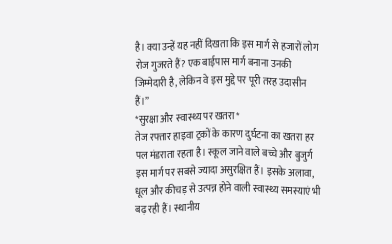है। क्या उन्हें यह नहीं दिखता कि इस मार्ग से हजारों लोग रोज गुजरते हैं? एक बाईपास मार्ग बनाना उनकी जिम्मेदारी है, लेकिन वे इस मुद्दे पर पूरी तरह उदासीन हैं।”
*सुरक्षा और स्वास्थ्य पर खतरा*
तेज रफ्तार हाइवा ट्रकों के कारण दुर्घटना का खतरा हर पल मंडराता रहता है। स्कूल जाने वाले बच्चे और बुजुर्ग इस मार्ग पर सबसे ज्यादा असुरक्षित हैं। इसके अलावा, धूल और कीचड़ से उत्पन्न होने वाली स्वास्थ्य समस्याएं भी बढ़ रही हैं। स्थानीय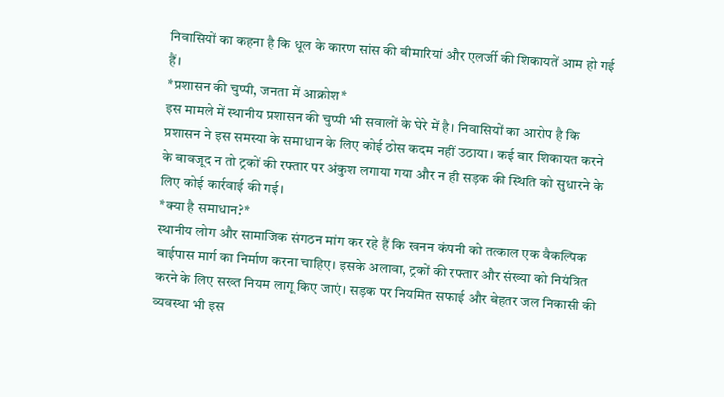निवासियों का कहना है कि धूल के कारण सांस की बीमारियां और एलर्जी की शिकायतें आम हो गई हैं।
*प्रशासन की चुप्पी, जनता में आक्रोश*
इस मामले में स्थानीय प्रशासन की चुप्पी भी सवालों के घेरे में है। निवासियों का आरोप है कि प्रशासन ने इस समस्या के समाधान के लिए कोई ठोस कदम नहीं उठाया। कई बार शिकायत करने के बावजूद न तो ट्रकों की रफ्तार पर अंकुश लगाया गया और न ही सड़क की स्थिति को सुधारने के लिए कोई कार्रवाई की गई।
*क्या है समाधान?*
स्थानीय लोग और सामाजिक संगठन मांग कर रहे हैं कि खनन कंपनी को तत्काल एक वैकल्पिक बाईपास मार्ग का निर्माण करना चाहिए। इसके अलावा, ट्रकों की रफ्तार और संख्या को नियंत्रित करने के लिए सख्त नियम लागू किए जाएं। सड़क पर नियमित सफाई और बेहतर जल निकासी की व्यवस्था भी इस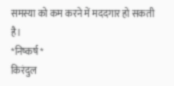समस्या को कम करने में मददगार हो सकती है।
*निष्कर्ष*
किरंदुल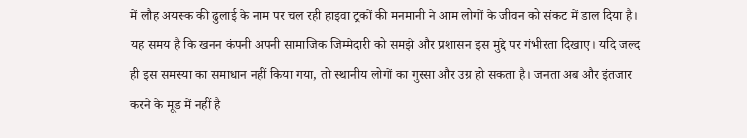में लौह अयस्क की ढुलाई के नाम पर चल रही हाइवा ट्रकों की मनमानी ने आम लोगों के जीवन को संकट में डाल दिया है। यह समय है कि खनन कंपनी अपनी सामाजिक जिम्मेदारी को समझे और प्रशासन इस मुद्दे पर गंभीरता दिखाए। यदि जल्द ही इस समस्या का समाधान नहीं किया गया, तो स्थानीय लोगों का गुस्सा और उग्र हो सकता है। जनता अब और इंतजार करने के मूड में नहीं है